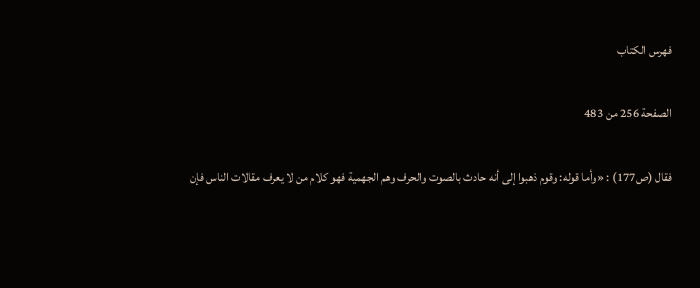فهرس الكتاب

الصفحة 256 من 483

فقال (ص177) : «وأما قوله: وقوم ذهبوا إلى أنه حادث بالصوت والحرف وهم الجهمية فهو كلام من لا يعرف مقالات الناس فإن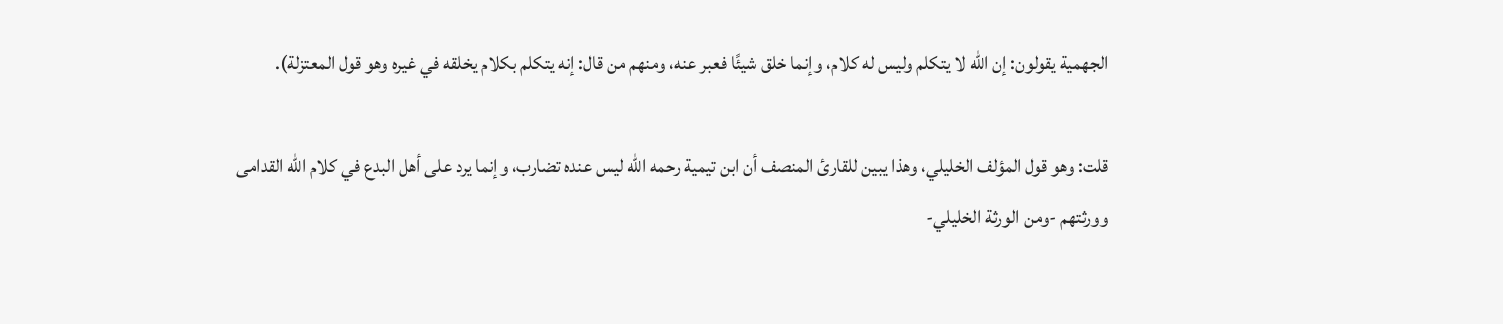الجهمية يقولون: إن الله لا يتكلم وليس له كلام، وإنما خلق شيئًا فعبر عنه، ومنهم من قال: إنه يتكلم بكلام يخلقه في غيره وهو قول المعتزلة).

قلت: وهو قول المؤلف الخليلي، وهذا يبين للقارئ المنصف أن ابن تيمية رحمه الله ليس عنده تضارب، وإنما يرد على أهل البدع في كلام الله القدامى وورثتهم -ومن الورثة الخليلي-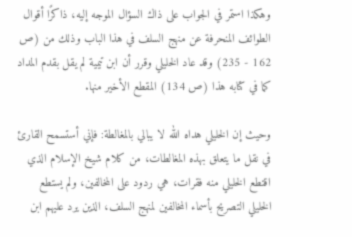وهكذا استمر في الجواب على ذاك السؤال الموجه إليه، ذاكرًا أقوال الطوائف المنحرفة عن منهج السلف في هذا الباب وذلك من (ص 162 - 235) وقد عاد الخليلي وقرر أن ابن تيمية لم يقل بقدم المداد كما في كتابه هذا (ص 134) المقطع الأخير منها.

وحيث إن الخليلي هداه الله لا يبالي بالمغالطة: فإني أستسمح القارئ في نقل ما يتعلق بهذه المغالطات، من كلام شيخ الإسلام الذي اقتطع الخليلي منه فقرات، هي ردود على المخالفين، ولم يستطع الخليلي التصريح بأسماء المخالفين لمنهج السلف، الذين يرد عليهم ابن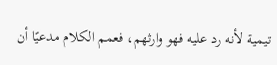تيمية لأنه رد عليه فهو وارثهم، فعمم الكلام مدعيًا أن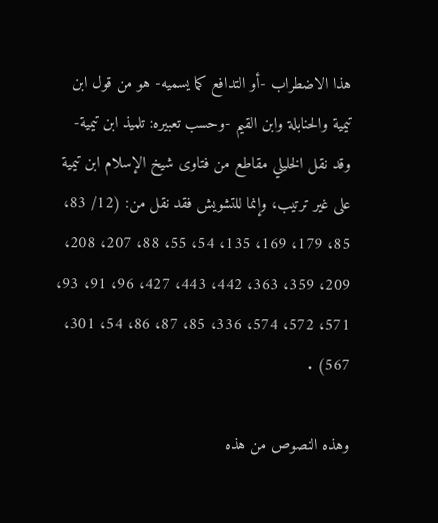هذا الاضطراب -أو التدافع كما يسميه- هو من قول ابن تيمية والحنابلة وابن القيم -وحسب تعبيره: تلميذ ابن تيمية- وقد نقل الخليلي مقاطع من فتاوى شيخ الإسلام ابن تيمية على غير ترتيب، وإنما للتشويش فقد نقل من: (12/ 83، 85، 179، 169، 135، 54، 55، 88، 207، 208، 209، 359، 363، 442، 443، 427، 96، 91، 93، 571، 572، 574، 336، 85، 87، 86، 54، 301، 567) .

وهذه النصوص من هذه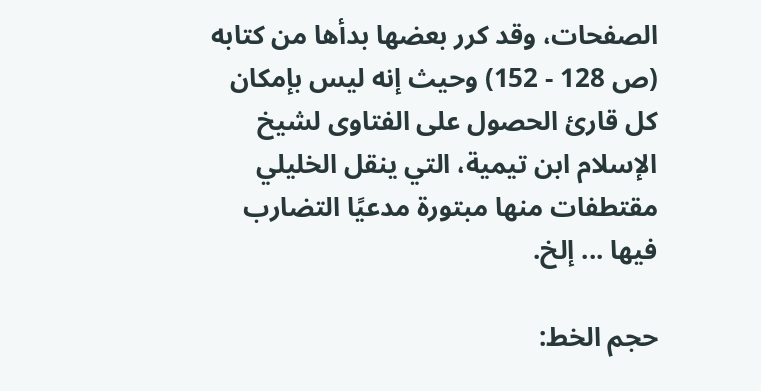الصفحات، وقد كرر بعضها بدأها من كتابه (ص 128 - 152) وحيث إنه ليس بإمكان كل قارئ الحصول على الفتاوى لشيخ الإسلام ابن تيمية، التي ينقل الخليلي مقتطفات منها مبتورة مدعيًا التضارب فيها ... إلخ.

حجم الخط: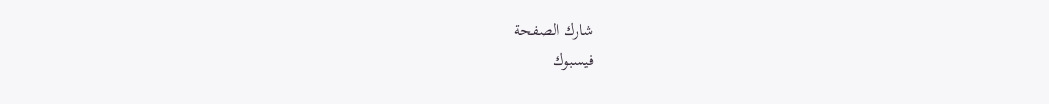شارك الصفحة
فيسبوك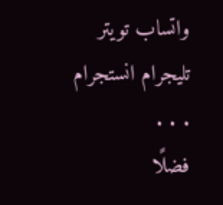واتساب تويتر تليجرام انستجرام
. . .
فضلًا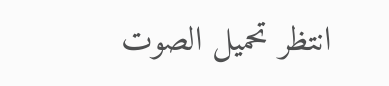انتظر تحميل الصوت